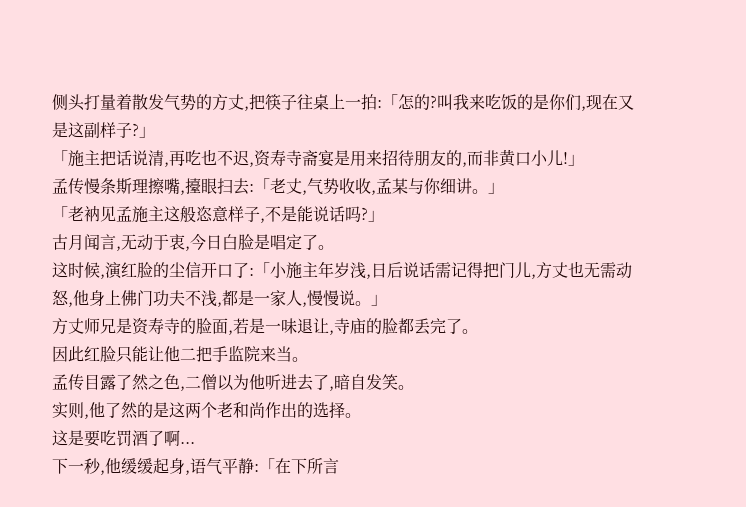侧头打量着散发气势的方丈,把筷子往桌上一拍:「怎的?叫我来吃饭的是你们,现在又是这副样子?」
「施主把话说清,再吃也不迟,资寿寺斋宴是用来招待朋友的,而非黄口小儿!」
孟传慢条斯理擦嘴,擡眼扫去:「老丈,气势收收,孟某与你细讲。」
「老衲见孟施主这般恣意样子,不是能说话吗?」
古月闻言,无动于衷,今日白脸是唱定了。
这时候,演红脸的尘信开口了:「小施主年岁浅,日后说话需记得把门儿,方丈也无需动怒,他身上佛门功夫不浅,都是一家人,慢慢说。」
方丈师兄是资寿寺的脸面,若是一味退让,寺庙的脸都丢完了。
因此红脸只能让他二把手监院来当。
孟传目露了然之色,二僧以为他听进去了,暗自发笑。
实则,他了然的是这两个老和尚作出的选择。
这是要吃罚酒了啊...
下一秒,他缓缓起身,语气平静:「在下所言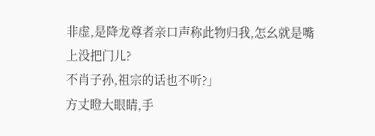非虚,是降龙尊者亲口声称此物归我,怎幺就是嘴上没把门儿?
不肖子孙,祖宗的话也不听?」
方丈瞪大眼睛,手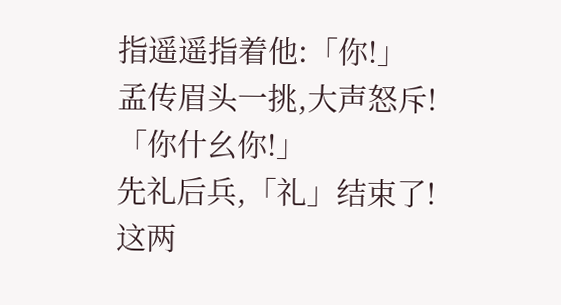指遥遥指着他:「你!」
孟传眉头一挑,大声怒斥!
「你什幺你!」
先礼后兵,「礼」结束了!
这两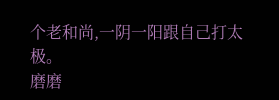个老和尚,一阴一阳跟自己打太极。
磨磨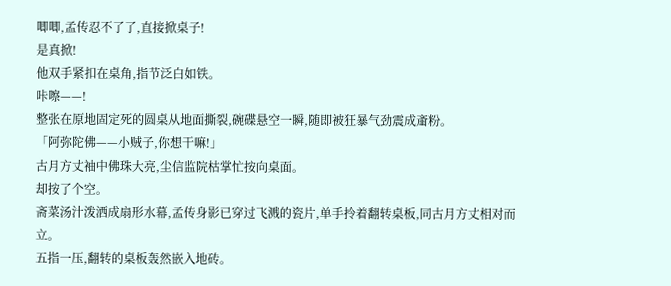唧唧,孟传忍不了了,直接掀桌子!
是真掀!
他双手紧扣在桌角,指节泛白如铁。
咔嚓——!
整张在原地固定死的圆桌从地面撕裂,碗碟悬空一瞬,随即被狂暴气劲震成齑粉。
「阿弥陀佛——小贼子,你想干嘛!」
古月方丈袖中佛珠大亮,尘信监院枯掌忙按向桌面。
却按了个空。
斋菜汤汁泼洒成扇形水幕,孟传身影已穿过飞溅的瓷片,单手拎着翻转桌板,同古月方丈相对而立。
五指一压,翻转的桌板轰然嵌入地砖。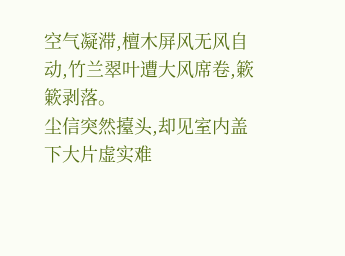空气凝滞,檀木屏风无风自动,竹兰翠叶遭大风席卷,簌簌剥落。
尘信突然擡头,却见室内盖下大片虚实难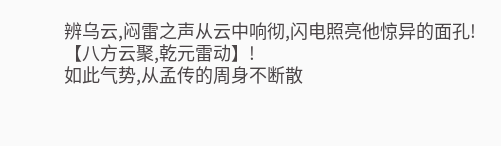辨乌云,闷雷之声从云中响彻,闪电照亮他惊异的面孔!
【八方云聚,乾元雷动】!
如此气势,从孟传的周身不断散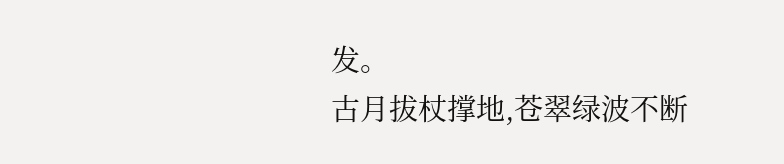发。
古月拔杖撑地,苍翠绿波不断